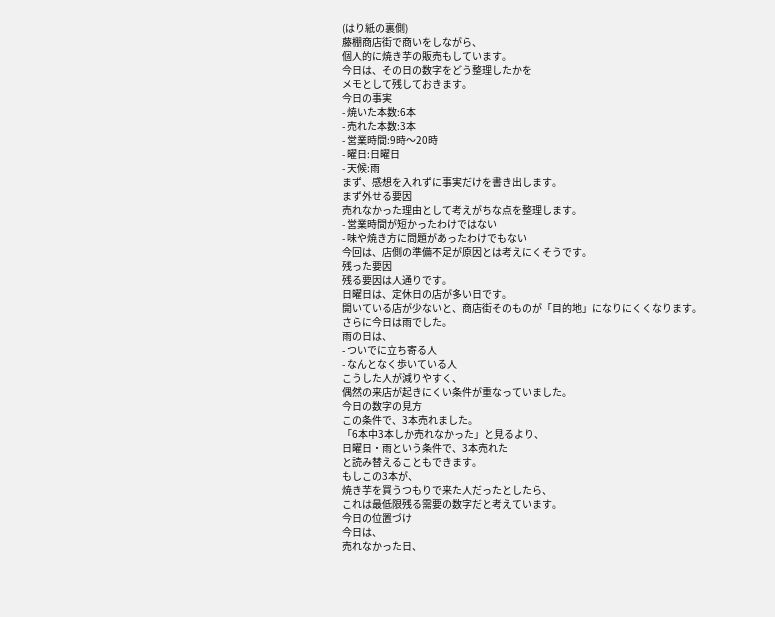(はり紙の裏側)
藤棚商店街で商いをしながら、
個人的に焼き芋の販売もしています。
今日は、その日の数字をどう整理したかを
メモとして残しておきます。
今日の事実
- 焼いた本数:6本
- 売れた本数:3本
- 営業時間:9時〜20時
- 曜日:日曜日
- 天候:雨
まず、感想を入れずに事実だけを書き出します。
まず外せる要因
売れなかった理由として考えがちな点を整理します。
- 営業時間が短かったわけではない
- 味や焼き方に問題があったわけでもない
今回は、店側の準備不足が原因とは考えにくそうです。
残った要因
残る要因は人通りです。
日曜日は、定休日の店が多い日です。
開いている店が少ないと、商店街そのものが「目的地」になりにくくなります。
さらに今日は雨でした。
雨の日は、
- ついでに立ち寄る人
- なんとなく歩いている人
こうした人が減りやすく、
偶然の来店が起きにくい条件が重なっていました。
今日の数字の見方
この条件で、3本売れました。
「6本中3本しか売れなかった」と見るより、
日曜日・雨という条件で、3本売れた
と読み替えることもできます。
もしこの3本が、
焼き芋を買うつもりで来た人だったとしたら、
これは最低限残る需要の数字だと考えています。
今日の位置づけ
今日は、
売れなかった日、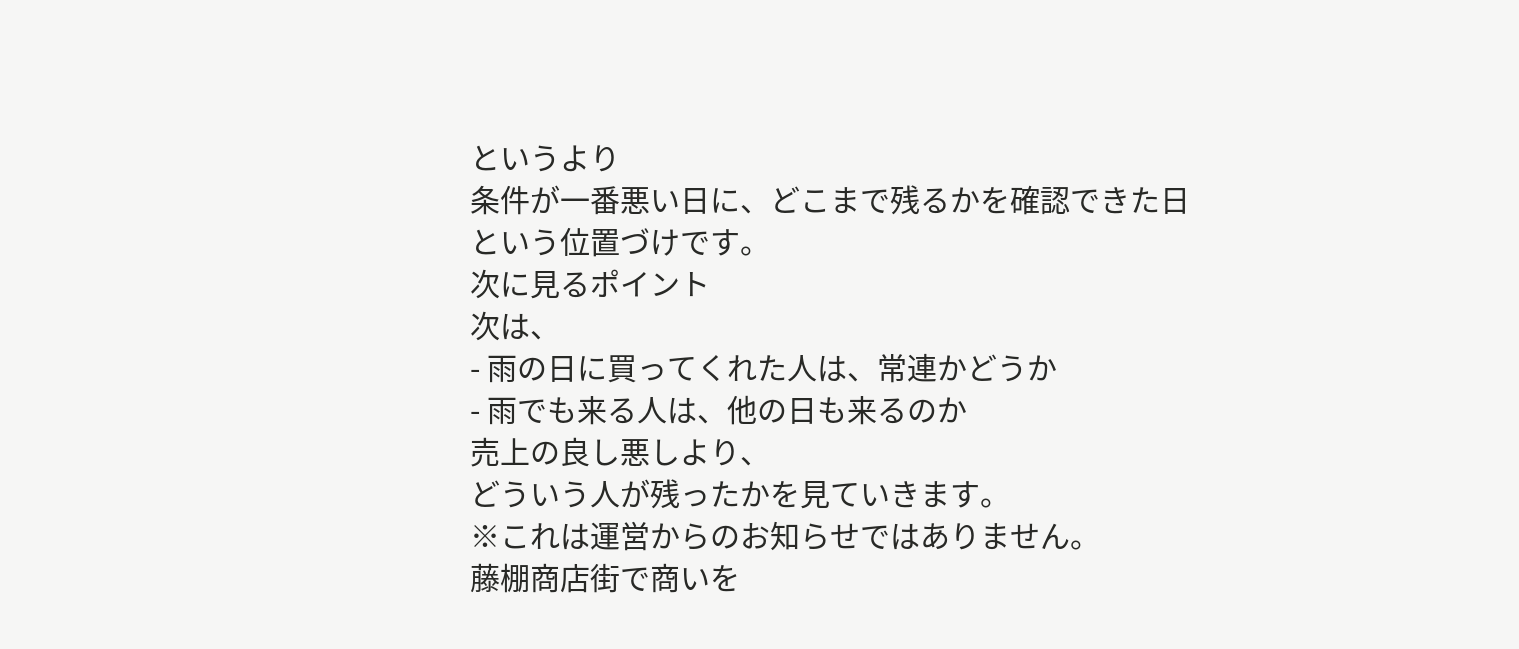というより
条件が一番悪い日に、どこまで残るかを確認できた日
という位置づけです。
次に見るポイント
次は、
- 雨の日に買ってくれた人は、常連かどうか
- 雨でも来る人は、他の日も来るのか
売上の良し悪しより、
どういう人が残ったかを見ていきます。
※これは運営からのお知らせではありません。
藤棚商店街で商いを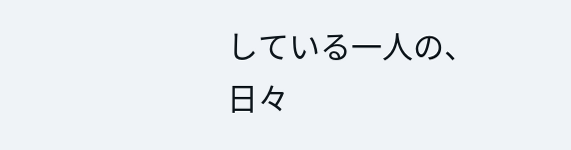している一人の、
日々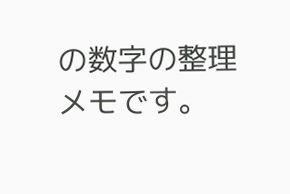の数字の整理メモです。